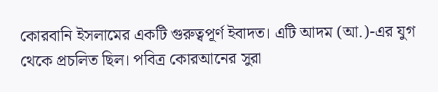কোরবানি ইসলামের একটি গুরুত্বপূর্ণ ইবাদত। এটি আদম (আ.)-এর যুগ থেকে প্রচলিত ছিল। পবিত্র কোরআনের সুরা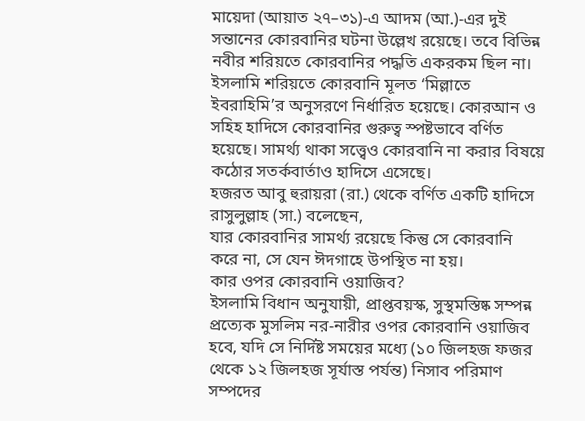মায়েদা (আয়াত ২৭–৩১)-এ আদম (আ.)-এর দুই সন্তানের কোরবানির ঘটনা উল্লেখ রয়েছে। তবে বিভিন্ন নবীর শরিয়তে কোরবানির পদ্ধতি একরকম ছিল না।
ইসলামি শরিয়তে কোরবানি মূলত ‘মিল্লাতে ইবরাহিমি’র অনুসরণে নির্ধারিত হয়েছে। কোরআন ও সহিহ হাদিসে কোরবানির গুরুত্ব স্পষ্টভাবে বর্ণিত হয়েছে। সামর্থ্য থাকা সত্ত্বেও কোরবানি না করার বিষয়ে কঠোর সতর্কবার্তাও হাদিসে এসেছে।
হজরত আবু হুরায়রা (রা.) থেকে বর্ণিত একটি হাদিসে রাসুলুল্লাহ (সা.) বলেছেন,
যার কোরবানির সামর্থ্য রয়েছে কিন্তু সে কোরবানি করে না, সে যেন ঈদগাহে উপস্থিত না হয়।
কার ওপর কোরবানি ওয়াজিব?
ইসলামি বিধান অনুযায়ী, প্রাপ্তবয়স্ক, সুস্থমস্তিষ্ক সম্পন্ন প্রত্যেক মুসলিম নর-নারীর ওপর কোরবানি ওয়াজিব হবে, যদি সে নির্দিষ্ট সময়ের মধ্যে (১০ জিলহজ ফজর থেকে ১২ জিলহজ সূর্যাস্ত পর্যন্ত) নিসাব পরিমাণ সম্পদের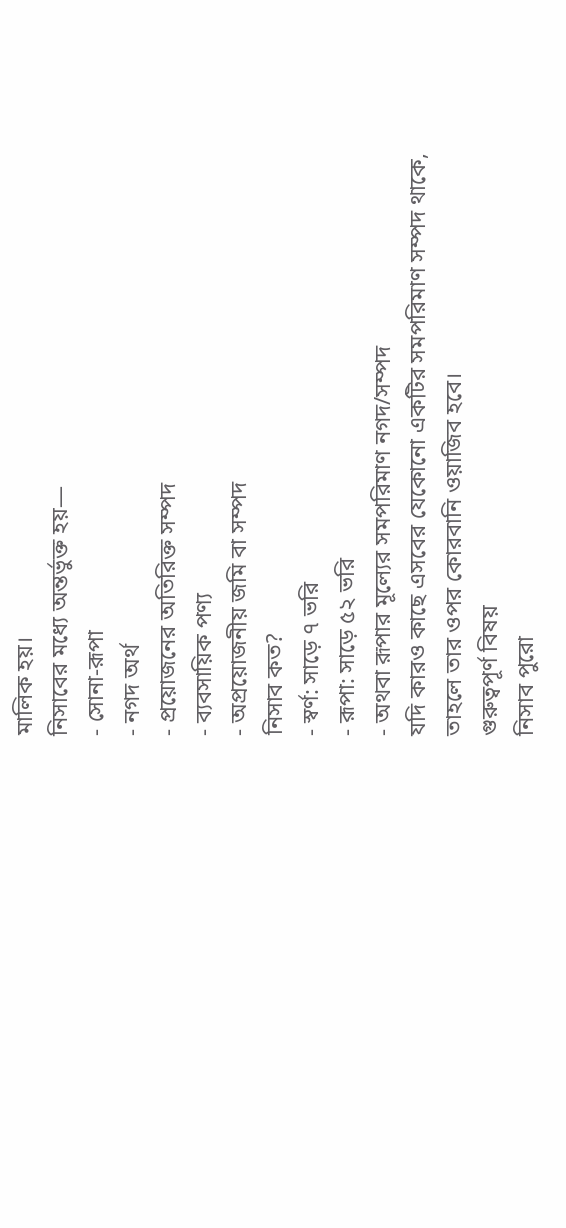মালিক হয়।
নিসাবের মধ্যে অন্তর্ভুক্ত হয়—
- সোনা-রূপা
- নগদ অর্থ
- প্রয়োজনের অতিরিক্ত সম্পদ
- ব্যবসায়িক পণ্য
- অপ্রয়োজনীয় জমি বা সম্পদ
নিসাব কত?
- স্বর্ণ: সাড়ে ৭ ভরি
- রূপা: সাড়ে ৫২ ভরি
- অথবা রূপার মূল্যের সমপরিমাণ নগদ/সম্পদ
যদি কারও কাছে এসবের যেকোনো একটির সমপরিমাণ সম্পদ থাকে, তাহলে তার ওপর কোরবানি ওয়াজিব হবে।
গুরুত্বপূর্ণ বিষয়
নিসাব পুরো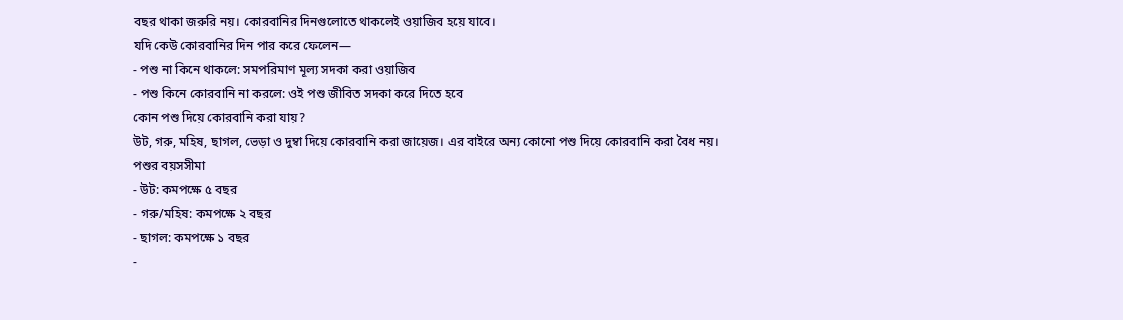বছর থাকা জরুরি নয়। কোরবানির দিনগুলোতে থাকলেই ওয়াজিব হয়ে যাবে।
যদি কেউ কোরবানির দিন পার করে ফেলেন—
- পশু না কিনে থাকলে: সমপরিমাণ মূল্য সদকা করা ওয়াজিব
- পশু কিনে কোরবানি না করলে: ওই পশু জীবিত সদকা করে দিতে হবে
কোন পশু দিয়ে কোরবানি করা যায়?
উট, গরু, মহিষ, ছাগল, ভেড়া ও দুম্বা দিয়ে কোরবানি করা জায়েজ। এর বাইরে অন্য কোনো পশু দিয়ে কোরবানি করা বৈধ নয়।
পশুর বয়সসীমা
- উট: কমপক্ষে ৫ বছর
- গরু/মহিষ: কমপক্ষে ২ বছর
- ছাগল: কমপক্ষে ১ বছর
-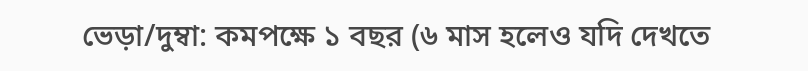ভেড়া/দুম্বা: কমপক্ষে ১ বছর (৬ মাস হলেও যদি দেখতে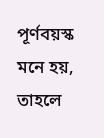পূর্ণবয়স্ক মনে হয়, তাহলে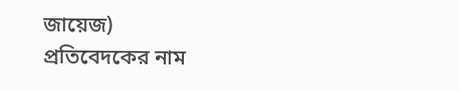জায়েজ)
প্রতিবেদকের নাম